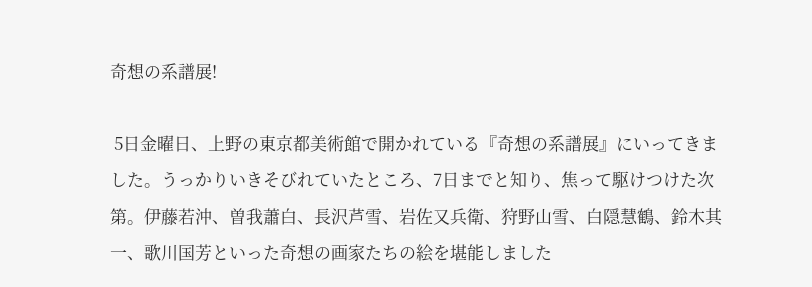奇想の系譜展!

 5日金曜日、上野の東京都美術館で開かれている『奇想の系譜展』にいってきました。うっかりいきそびれていたところ、7日までと知り、焦って駆けつけた次第。伊藤若沖、曽我蕭白、長沢芦雪、岩佐又兵衛、狩野山雪、白隠慧鶴、鈴木其一、歌川国芳といった奇想の画家たちの絵を堪能しました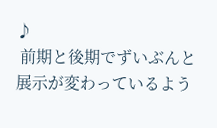♪
 前期と後期でずいぶんと展示が変わっているよう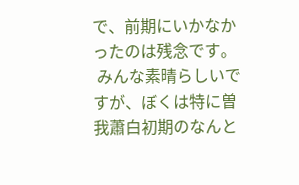で、前期にいかなかったのは残念です。
 みんな素晴らしいですが、ぼくは特に曽我蕭白初期のなんと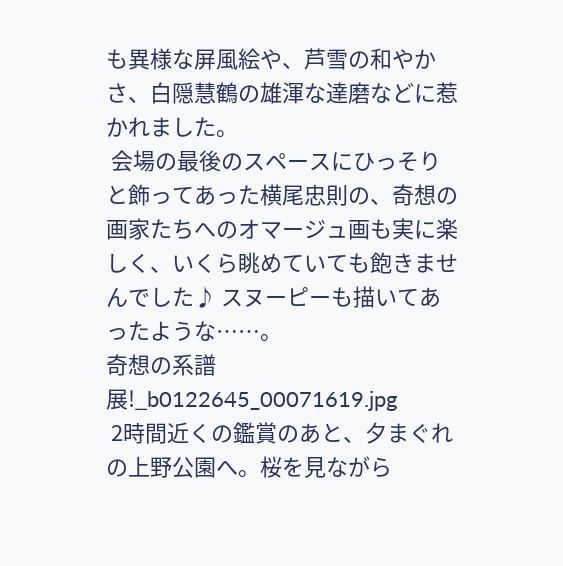も異様な屏風絵や、芦雪の和やかさ、白隠慧鶴の雄渾な達磨などに惹かれました。
 会場の最後のスペースにひっそりと飾ってあった横尾忠則の、奇想の画家たちへのオマージュ画も実に楽しく、いくら眺めていても飽きませんでした♪ スヌーピーも描いてあったような……。
奇想の系譜展!_b0122645_00071619.jpg
 2時間近くの鑑賞のあと、夕まぐれの上野公園へ。桜を見ながら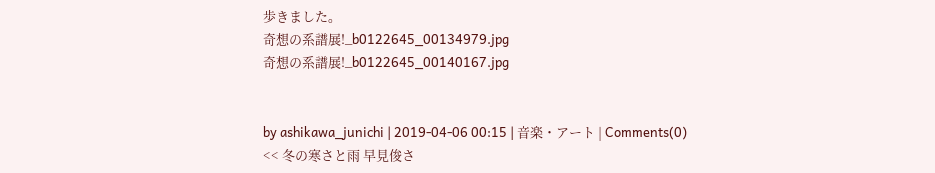歩きました。
奇想の系譜展!_b0122645_00134979.jpg
奇想の系譜展!_b0122645_00140167.jpg


by ashikawa_junichi | 2019-04-06 00:15 | 音楽・アート | Comments(0)
<< 冬の寒さと雨 早見俊さ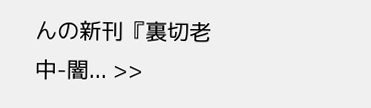んの新刊『裏切老中-闇... >>